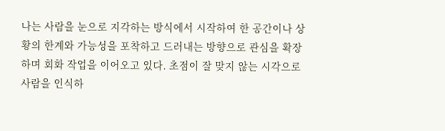나는 사람을 눈으로 지각하는 방식에서 시작하여 한 공간이나 상황의 한계와 가능성을 포착하고 드러내는 방향으로 관심을 확장하며 회화 작업을 이어오고 있다. 초점이 잘 맞지 않는 시각으로 사람을 인식하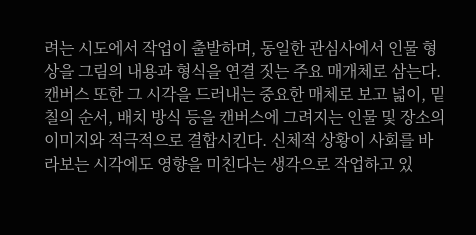려는 시도에서 작업이 출발하며, 동일한 관심사에서 인물 형상을 그림의 내용과 형식을 연결 짓는 주요 매개체로 삼는다. 캔버스 또한 그 시각을 드러내는 중요한 매체로 보고 넓이, 밑칠의 순서, 배치 방식 등을 캔버스에 그려지는 인물 및 장소의 이미지와 적극적으로 결합시킨다. 신체적 상황이 사회를 바라보는 시각에도 영향을 미친다는 생각으로 작업하고 있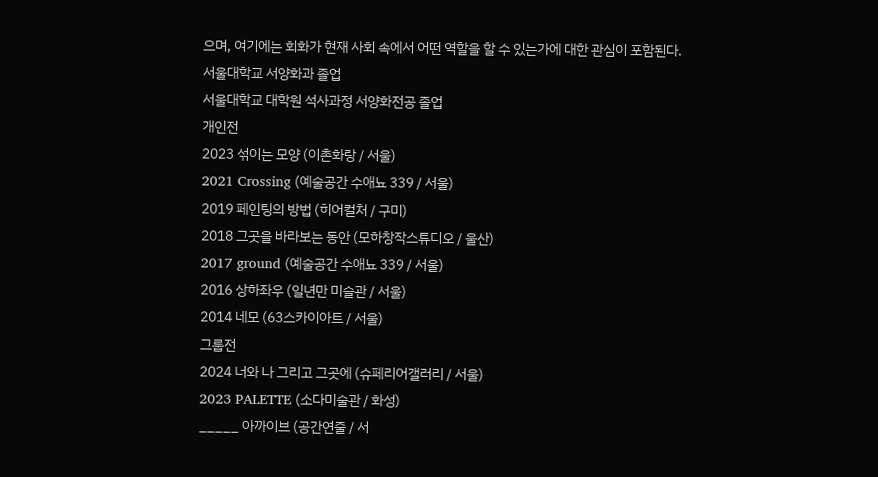으며, 여기에는 회화가 현재 사회 속에서 어떤 역할을 할 수 있는가에 대한 관심이 포함된다.
서울대학교 서양화과 졸업
서울대학교 대학원 석사과정 서양화전공 졸업
개인전
2023 섞이는 모양 (이촌화랑 / 서울)
2021 Crossing (예술공간 수애뇨 339 / 서울)
2019 페인팅의 방법 (히어컬처 / 구미)
2018 그곳을 바라보는 동안 (모하창작스튜디오 / 울산)
2017 ground (예술공간 수애뇨 339 / 서울)
2016 상하좌우 (일년만 미슬관 / 서울)
2014 네모 (63스카이아트 / 서울)
그룹전
2024 너와 나 그리고 그곳에 (슈페리어갤러리 / 서울)
2023 PALETTE (소다미술관 / 화성)
_____ 아까이브 (공간연줄 / 서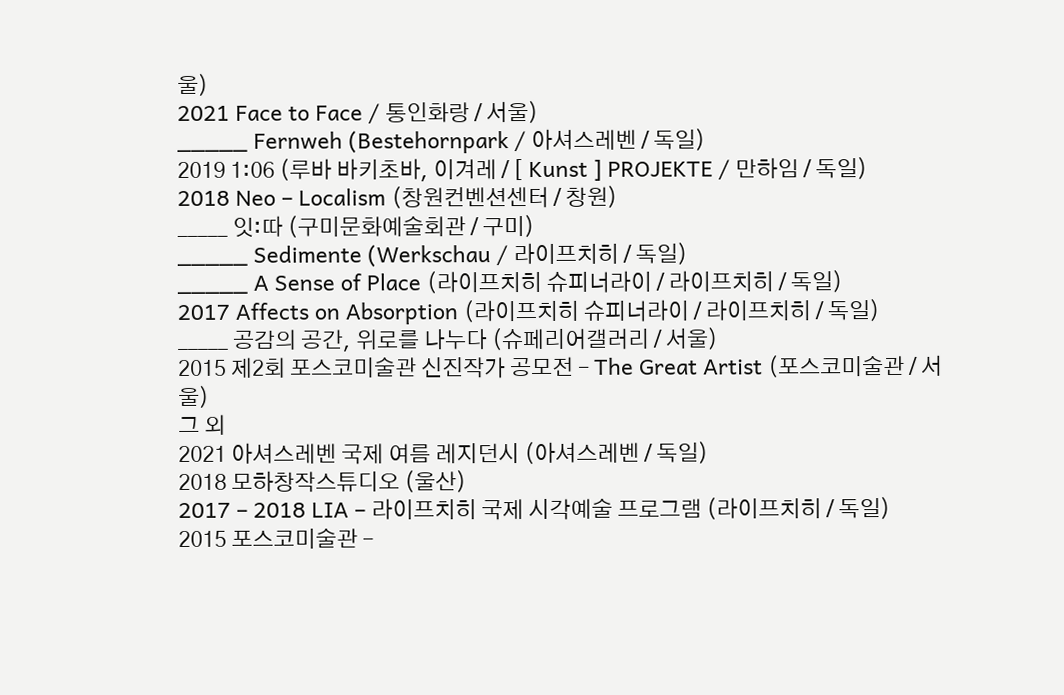울)
2021 Face to Face / 통인화랑 / 서울)
_____ Fernweh (Bestehornpark / 아셔스레벤 / 독일)
2019 1:06 (루바 바키초바, 이겨레 / [ Kunst ] PROJEKTE / 만하임 / 독일)
2018 Neo – Localism (창원컨벤션센터 / 창원)
_____ 잇:따 (구미문화예술회관 / 구미)
_____ Sedimente (Werkschau / 라이프치히 / 독일)
_____ A Sense of Place (라이프치히 슈피너라이 / 라이프치히 / 독일)
2017 Affects on Absorption (라이프치히 슈피너라이 / 라이프치히 / 독일)
_____ 공감의 공간, 위로를 나누다 (슈페리어갤러리 / 서울)
2015 제2회 포스코미술관 신진작가 공모전 – The Great Artist (포스코미술관 / 서울)
그 외
2021 아셔스레벤 국제 여름 레지던시 (아셔스레벤 / 독일)
2018 모하창작스튜디오 (울산)
2017 – 2018 LIA – 라이프치히 국제 시각예술 프로그램 (라이프치히 / 독일)
2015 포스코미술관 –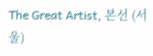The Great Artist, 본선 (서울)